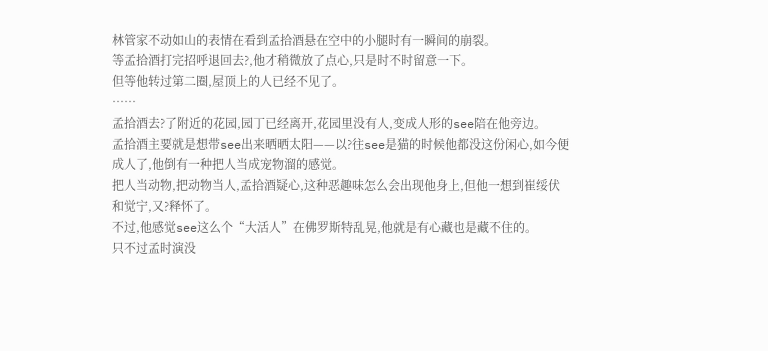林管家不动如山的表情在看到孟拾酒悬在空中的小腿时有一瞬间的崩裂。
等孟拾酒打完招呼退回去?,他才稍微放了点心,只是时不时留意一下。
但等他转过第二圈,屋顶上的人已经不见了。
……
孟拾酒去?了附近的花园,园丁已经离开,花园里没有人,变成人形的see陪在他旁边。
孟拾酒主要就是想带see出来晒晒太阳——以?往see是猫的时候他都没这份闲心,如今便成人了,他倒有一种把人当成宠物溜的感觉。
把人当动物,把动物当人,孟拾酒疑心,这种恶趣味怎么会出现他身上,但他一想到崔绥伏和觉宁,又?释怀了。
不过,他感觉see这么个“大活人”在佛罗斯特乱晃,他就是有心藏也是藏不住的。
只不过孟时演没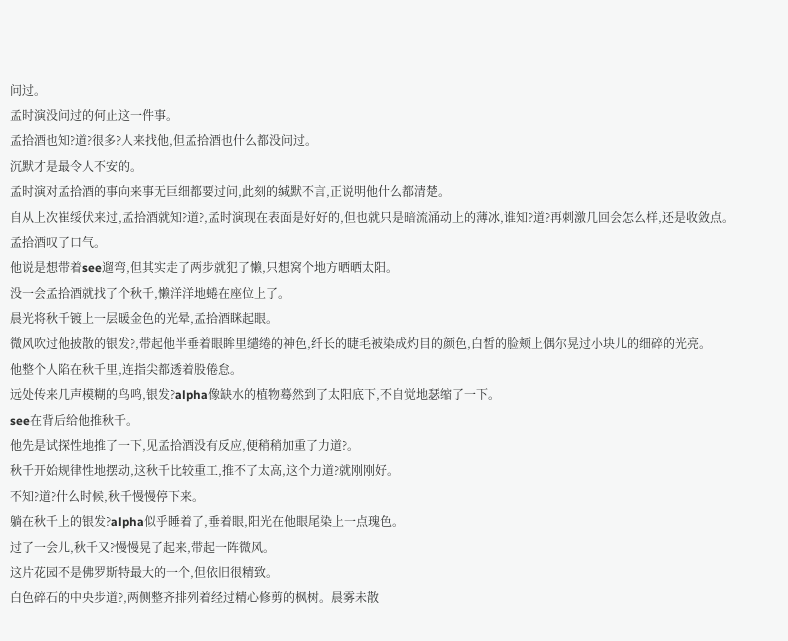问过。
孟时演没问过的何止这一件事。
孟拾酒也知?道?很多?人来找他,但孟拾酒也什么都没问过。
沉默才是最令人不安的。
孟时演对孟拾酒的事向来事无巨细都要过问,此刻的缄默不言,正说明他什么都清楚。
自从上次崔绥伏来过,孟拾酒就知?道?,孟时演现在表面是好好的,但也就只是暗流涌动上的薄冰,谁知?道?再刺激几回会怎么样,还是收敛点。
孟拾酒叹了口气。
他说是想带着see遛弯,但其实走了两步就犯了懒,只想窝个地方晒晒太阳。
没一会孟拾酒就找了个秋千,懒洋洋地蜷在座位上了。
晨光将秋千镀上一层暖金色的光晕,孟拾酒眯起眼。
微风吹过他披散的银发?,带起他半垂着眼眸里缱绻的神色,纤长的睫毛被染成灼目的颜色,白皙的脸颊上偶尔晃过小块儿的细碎的光亮。
他整个人陷在秋千里,连指尖都透着股倦怠。
远处传来几声模糊的鸟鸣,银发?alpha像缺水的植物蓦然到了太阳底下,不自觉地瑟缩了一下。
see在背后给他推秋千。
他先是试探性地推了一下,见孟拾酒没有反应,便稍稍加重了力道?。
秋千开始规律性地摆动,这秋千比较重工,推不了太高,这个力道?就刚刚好。
不知?道?什么时候,秋千慢慢停下来。
躺在秋千上的银发?alpha似乎睡着了,垂着眼,阳光在他眼尾染上一点瑰色。
过了一会儿,秋千又?慢慢晃了起来,带起一阵微风。
这片花园不是佛罗斯特最大的一个,但依旧很精致。
白色碎石的中央步道?,两侧整齐排列着经过精心修剪的枫树。晨雾未散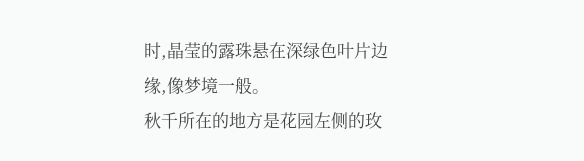时,晶莹的露珠悬在深绿色叶片边缘,像梦境一般。
秋千所在的地方是花园左侧的玫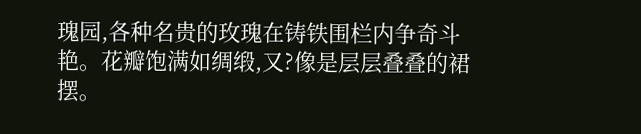瑰园,各种名贵的玫瑰在铸铁围栏内争奇斗艳。花瓣饱满如绸缎,又?像是层层叠叠的裙摆。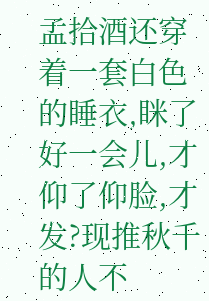孟拾酒还穿着一套白色的睡衣,眯了好一会儿,才仰了仰脸,才发?现推秋千的人不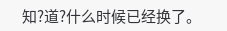知?道?什么时候已经换了。